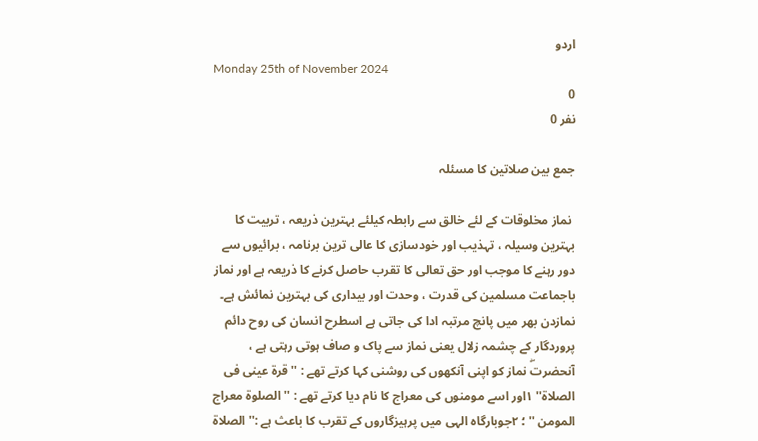اردو
Monday 25th of November 2024
0
نفر 0

جمع بین صلاتین کا مسئلہ

 نماز مخلوقات کے لئے خالق سے رابطہ کیلئے بہترین ذریعہ ، تربیت کا بہترین وسیلہ ، تہذیب اور خودسازی کا عالی ترین برنامہ ، برائیوں سے دور رہنے کا موجب اور حق تعالی کا تقرب حاصل کرنے کا ذریعہ ہے اور نماز باجماعت مسلمین کی قدرت ، وحدت اور بیداری کی بہترین نمائش ہے۔
نمازدن بھر میں پانچ مرتبہ ادا کی جاتی ہے اسطرح انسان کی روح دائم پروردگار کے چشمہ زلال یعنی نماز سے پاک و صاف ہوتی رہتی ہے ، آنحضرتۖ نماز کو اپنی آنکھوں کی روشنی کہا کرتے تھے : '' قرة عینی فی الصلاة'' ١اور اسے مومنوں کی معراج کا نام دیا کرتے تھے : '' الصلوة معراج المومن '' ؛ ٢جوبارگاہ الہی میں پرہیزگاروں کے تقرب کا باعث ہے :'' الصلاة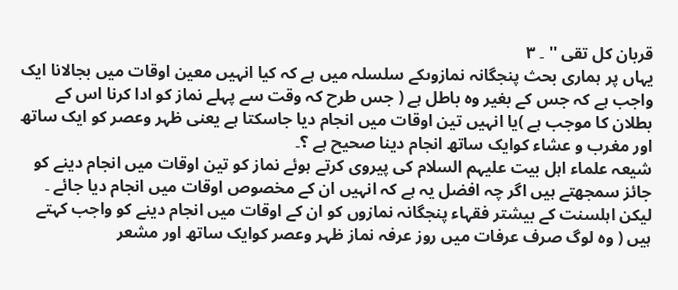قربان کل تقی '' ۔ ٣
یہاں پر ہماری بحث پنجگانہ نمازوںکے سلسلہ میں ہے کہ کیا انہیں معین اوقات میں بجالانا ایک واجب ہے کہ جس کے بغیر وہ باطل ہے ( جس طرح کہ وقت سے پہلے نماز کو ادا کرنا اس کے بطلان کا موجب ہے )یا انہیں تین اوقات میں انجام دیا جاسکتا ہے یعنی ظہر وعصر کو ایک ساتھ اور مغرب و عشاء کوایک ساتھ انجام دینا صحیح ہے ؟۔
شیعہ علماء اہل بیت علیہم السلام کی پیروی کرتے ہوئے نماز کو تین اوقات میں انجام دینے کو جائز سمجھتے ہیں اگر چہ افضل یہ ہے کہ انہیں ان کے مخصوص اوقات میں انجام دیا جائے ۔
لیکن اہلسنت کے بیشتر فقہاء پنجگانہ نمازوں کو ان کے اوقات میں انجام دینے کو واجب کہتے ہیں ( وہ لوگ صرف عرفات میں روز عرفہ نماز ظہر وعصر کوایک ساتھ اور مشعر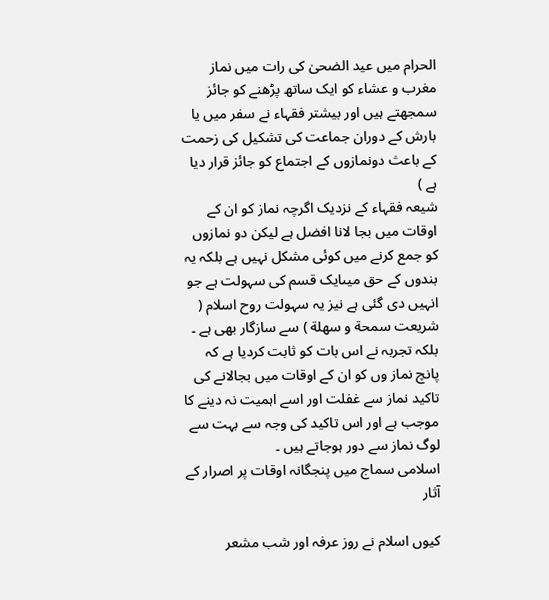الحرام میں عید الضحیٰ کی رات میں نماز مغرب و عشاء کو ایک ساتھ پڑھنے کو جائز سمجھتے ہیں اور بیشتر فقہاء نے سفر میں یا بارش کے دوران جماعت کی تشکیل کی زحمت کے باعث دونمازوں کے اجتماع کو جائز قرار دیا ہے )
شیعہ فقہاء کے نزدیک اگرچہ نماز کو ان کے اوقات میں بجا لانا افضل ہے لیکن دو نمازوں کو جمع کرنے میں کوئی مشکل نہیں ہے بلکہ یہ بندوں کے حق میںایک قسم کی سہولت ہے جو انہیں دی گئی ہے نیز یہ سہولت روح اسلام ( شریعت سمحة و سھلة ) سے سازگار بھی ہے ۔
بلکہ تجربہ نے اس بات کو ثابت کردیا ہے کہ پانچ نماز وں کو ان کے اوقات میں بجالانے کی تاکید نماز سے غفلت اور اسے اہمیت نہ دینے کا موجب ہے اور اس تاکید کی وجہ سے بہت سے لوگ نماز سے دور ہوجاتے ہیں ۔
اسلامی سماج میں پنجگانہ اوقات پر اصرار کے آثار

کیوں اسلام نے روز عرفہ اور شب مشعر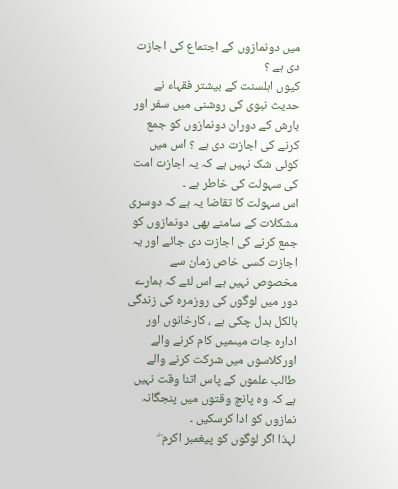میں دونمازوں کے اجتماع کی اجازت دی ہے ؟
کیوں اہلسنت کے بیشتر فقہاء نے حدیث نبوی کی روشنی میں سفر اور بارش کے دوران دونمازوں کو جمع کرنے کی اجازت دی ہے ؟ اس میں کوئی شک نہیں ہے کہ یہ اجازت امت کی سہولت کی خاطر ہے ۔
اس سہولت کا تقاضا یہ ہے کہ دوسری مشکلات کے سامنے بھی دونمازوں کو جمع کرنے کی اجازت دی جائے اور یہ اجازت کسی خاص زمان سے مخصوص نہیں ہے اس لئے کہ ہمارے دور میں لوگوں کی روزمرہ کی زندگی بالکل بدل چکی ہے ، کارخانوں اور ادارہ جات میںمیں کام کرنے والے اورکلاسوں میں شرکت کرنے والے طالب علموں کے پاس اتنا وقت نہیں ہے کہ وہ پانچ وقتوں میں پنجگانہ نمازوں کو ادا کرسکیں ۔
لہذا اگر لوگوں کو پیغمبر اکرم ۖ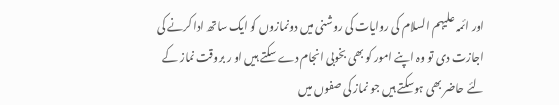اور ائمہ علیہم السلام کی روایات کی روشنی میں دونمازوں کو ایک ساتھ ادا کرنے کی اجازت دی تو وہ اپنے امور کو بھی بخوبی انجام دے سکتے ہیں او ر بروقت نماز کے لئے حاضر بھی ہوسکتے ہیں جو نماز کی صفوں میں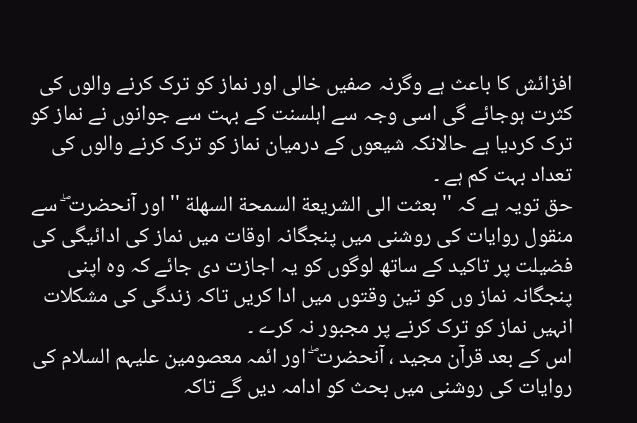افزائش کا باعث ہے وگرنہ صفیں خالی اور نماز کو ترک کرنے والوں کی کثرت ہوجائے گی اسی وجہ سے اہلسنت کے بہت سے جوانوں نے نماز کو ترک کردیا ہے حالانکہ شیعوں کے درمیان نماز کو ترک کرنے والوں کی تعداد بہت کم ہے ۔
حق تویہ ہے کہ '' بعثت الی الشریعة السمحة السهلة '' اور آنحضرت ۖ سے منقول روایات کی روشنی میں پنجگانہ اوقات میں نماز کی ادائیگی کی فضیلت پر تاکید کے ساتھ لوگوں کو یہ اجازت دی جائے کہ وہ اپنی پنجگانہ نماز وں کو تین وقتوں میں ادا کریں تاکہ زندگی کی مشکلات انہیں نماز کو ترک کرنے پر مجبور نہ کرے ۔
اس کے بعد قرآن مجید ، آنحضرت ۖ اور ائمہ معصومین علیہم السلام کی روایات کی روشنی میں بحث کو ادامہ دیں گے تاکہ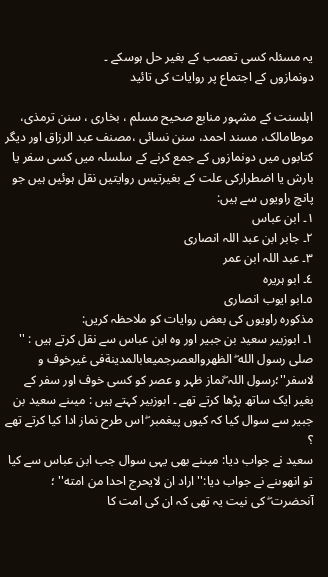یہ مسئلہ کسی تعصب کے بغیر حل ہوسکے ۔
دونمازوں کے اجتماع پر روایات کی تائید

اہلسنت کے مشہور منابع صحیح مسلم ، بخاری ، سنن ترمذی، موطامالک، مسند احمد، سنن نسائی ،مصنف عبد الرزاق اور دیگر کتابوں میں دونمازوں کے جمع کرنے کے سلسلہ میں کسی سفر یا بارش یا اضطرارکی علت کے بغیرتیس روایتیں نقل ہوئیں ہیں جو پانچ راویوں سے ہیں:
١۔ ابن عباس
٢۔ جابر ابن عبد اللہ انصاری
٣۔ عبد اللہ ابن عمر
٤۔ ابو ہریرہ
٥۔ابو ایوب انصاری
مذکورہ راویوں کی بعض روایات کو ملاحظہ کریں:
١۔ ابوزبیر سعید بن جبیر اور وہ ابن عباس سے نقل کرتے ہیں : '' صلی رسول الله ۖ الظهروالعصرجمیعابالمدینةفی غیرخوف و لاسفر''؛رسول اللہ ۖنماز ظہر و عصر کو کسی خوف اور سفر کے بغیر ایک ساتھ پڑھا کرتے تھے ۔ ابوزبیر کہتے ہیں : میںنے سعید بن جبیر سے سوال کیا کہ کیوں پیغمبر ۖ اس طرح نماز ادا کیا کرتے تھے ؟
سعید نے جواب دیا: میںنے بھی یہی سوال جب ابن عباس سے کیا تو انھوںنے نے جواب دیا:'' اراد ان لایحرج احدا من امته'' ؛ آنحضرت ۖ کی نیت یہ تھی کہ ان کی امت کا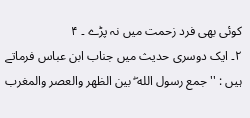کوئی بھی فرد زحمت میں نہ پڑے ۔ ۴
٢۔ ایک دوسری حدیث میں جناب ابن عباس فرماتے ہیں : '' جمع رسول الله ۖ بین الظهر والعصر والمغرب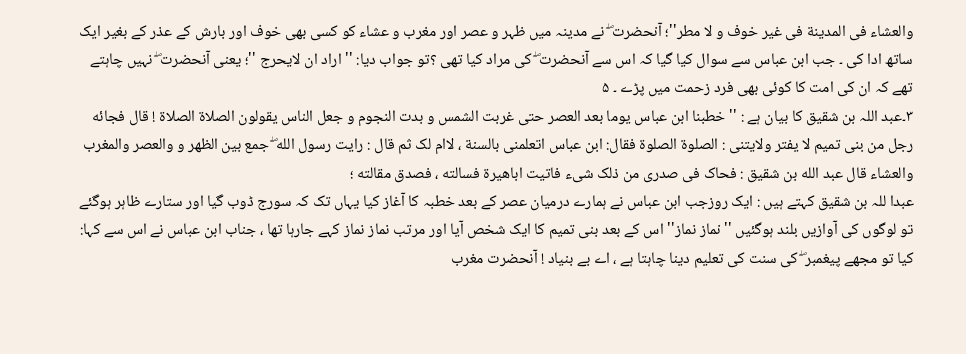والعشاء فی المدینة فی غیر خوف و لا مطر''؛ آنحضرت ۖ نے مدینہ میں ظہر و عصر اور مغرب و عشاء کو کسی بھی خوف اور بارش کے عذر کے بغیر ایک ساتھ ادا کی ۔ جب ابن عباس سے سوال کیا گیا کہ اس سے آنحضرت ۖ کی مراد کیا تھی ؟تو جواب دیا: '' اراد ان لایحرج ''؛ یعنی آنحضرت ۖ نہیں چاہتے تھے کہ ان کی امت کا کوئی بھی فرد زحمت میں پڑے ۔ ۵
٣۔عبد اللہ بن شقیق کا بیان ہے : '' خطبنا ابن عباس یوما بعد العصر حتی غربت الشمس و بدت النجوم و جعل الناس یقولون الصلاة الصلاة ! قال فجائه رجل من بنی تمیم لا یفتر ولایتنی : الصلوة الصلوة فقال: ابن عباس اتعلمنی بالسنة ، لاام لک ثم قال : رایت رسول الله ۖ جمع بین الظهر و والعصر والمغرب والعشاء قال عبد الله بن شقیق : فحاک فی صدری من ذلک شیء فاتیت اباهیرة فسالته ، فصدق مقالته ؛
عبدا للہ بن شقیق کہتے ہیں : ایک روزجب ابن عباس نے ہمارے درمیان عصر کے بعد خطبہ کا آغاز کیا یہاں تک کہ سورج ڈوب گیا اور ستارے ظاہر ہوگئے تو لوگوں کی آوازیں بلند ہوگئیں ''نماز نماز'' اس کے بعد بنی تمیم کا ایک شخص آیا اور مرتب نماز نماز کہے جارہا تھا ، جناب ابن عباس نے اس سے کہا: کیا تو مجھے پیغمبر ۖ کی سنت کی تعلیم دینا چاہتا ہے ، اے بے بنیاد ! آنحضرت مغرب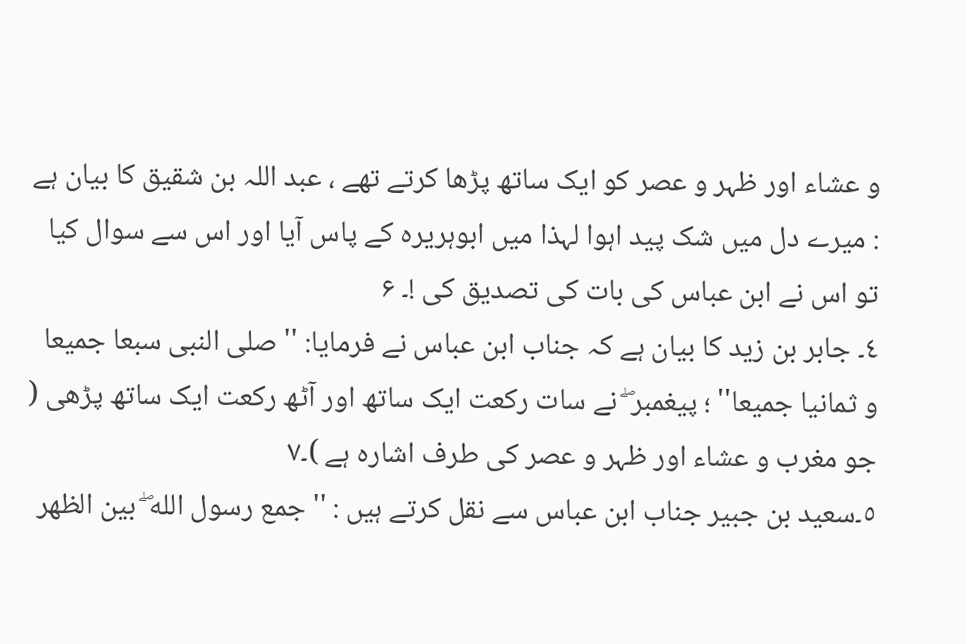و عشاء اور ظہر و عصر کو ایک ساتھ پڑھا کرتے تھے ، عبد اللہ بن شقیق کا بیان ہے : میرے دل میں شک پید اہوا لہذا میں ابوہریرہ کے پاس آیا اور اس سے سوال کیا تو اس نے ابن عباس کی بات کی تصدیق کی !۔ ۶
٤۔ جابر بن زید کا بیان ہے کہ جناب ابن عباس نے فرمایا: '' صلی النبی سبعا جمیعا و ثمانیا جمیعا'' ؛ پیغمبر ۖ نے سات رکعت ایک ساتھ اور آٹھ رکعت ایک ساتھ پڑھی ( جو مغرب و عشاء اور ظہر و عصر کی طرف اشارہ ہے )۔۷
٥۔سعید بن جبیر جناب ابن عباس سے نقل کرتے ہیں : '' جمع رسول الله ۖ بین الظهر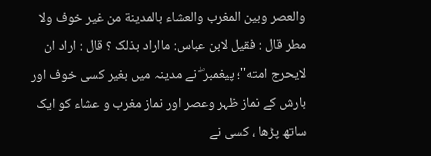والعصر وبین المغرب والعشاء بالمدینة من غیر خوف ولا مطر قال : فقیل لابن عباس: مااراد بذلک ؟ قال : اراد ان لایحرج امته''؛ پیغمبر ۖ نے مدینہ میں بغیر کسی خوف اور بارش کے نماز ظہر وعصر اور نماز مغرب و عشاء کو ایک ساتھ پڑھا ، کسی نے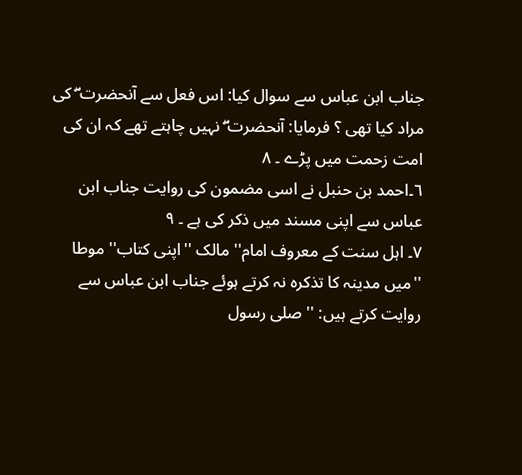جناب ابن عباس سے سوال کیا: اس فعل سے آنحضرت ۖ کی مراد کیا تھی ؟ فرمایا: آنحضرت ۖ نہیں چاہتے تھے کہ ان کی امت زحمت میں پڑے ۔ ۸
٦۔احمد بن حنبل نے اسی مضمون کی روایت جناب ابن عباس سے اپنی مسند میں ذکر کی ہے ۔ ۹
٧۔ اہل سنت کے معروف امام'' مالک ''اپنی کتاب'' موطا ''میں مدینہ کا تذکرہ نہ کرتے ہوئے جناب ابن عباس سے روایت کرتے ہیں: '' صلی رسول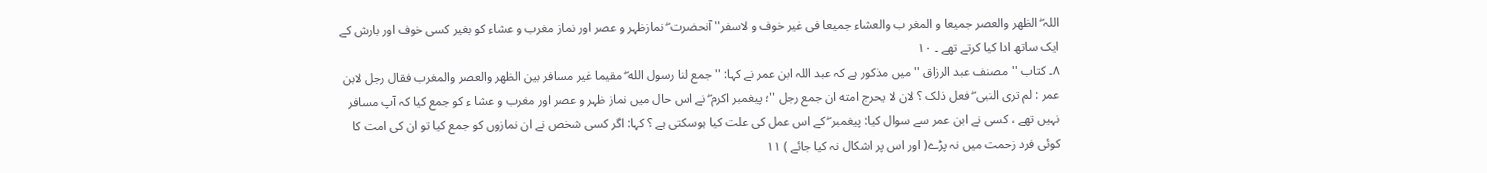اللہ ۖ الظهر والعصر جمیعا و المغر ب والعشاء جمیعا فی غیر خوف و لاسفر'' آنحضرت ۖ نمازظہر و عصر اور نماز مغرب و عشاء کو بغیر کسی خوف اور بارش کے ایک ساتھ ادا کیا کرتے تھے ۔ ۱۰
٨۔ کتاب ''مصنف عبد الرزاق '' میں مذکور ہے کہ عبد اللہ ابن عمر نے کہا: '' جمع لنا رسول الله ۖ مقیما غیر مسافر بین الظهر والعصر والمغرب فقال رجل لابن عمر : لم تری النبی ۖ فعل ذلک ؟ لان لا یحرج امته ان جمع رجل ''؛ پیغمبر اکرم ۖ نے اس حال میں نماز ظہر و عصر اور مغرب و عشا ء کو جمع کیا کہ آپ مسافر نہیں تھے ، کسی نے ابن عمر سے سوال کیا: پیغمبر ۖ کے اس عمل کی علت کیا ہوسکتی ہے ؟ کہا: اگر کسی شخص نے ان نمازوں کو جمع کیا تو ان کی امت کا کوئی فرد زحمت میں نہ پڑے( اور اس پر اشکال نہ کیا جائے ) ۱۱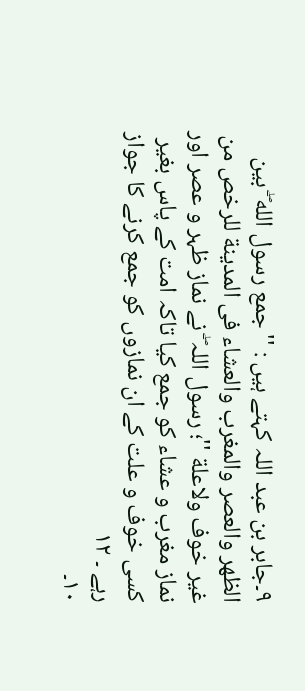٩۔جابر بن عبد اللہ کہتے ہیں : ''جمع رسول الله ۖ بین الظهر والعصر والمغرب والعشاء فی المدینة للرخص من غیر خوف ولاعلة ''؛ رسول اللہ ۖ نے نماز ظہر و عصر اور نماز مغرب و عشاء کو جمع کیا تاکہ امت کے پاس بغیر کسی خوف و علت کے ان نمازوں کو جمع کرنے کا جواز رہے ۔ ۱۲
١٠۔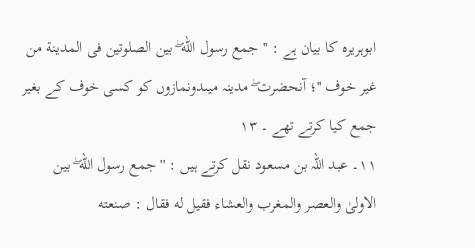ابوہریرہ کا بیان ہے : '' جمع رسول الله ۖ بین الصلوتین فی المدینة من غیر خوف ''؛ آنحضرت ۖ مدینہ میںدونمازوں کو کسی خوف کے بغیر جمع کیا کرتے تھے ۔ ۱۳
١١۔ عبد اللہ بن مسعود نقل کرتے ہیں : '' جمع رسول الله ۖ بین الاولیٰ والعصر والمغرب والعشاء فقیل له فقال : صنعته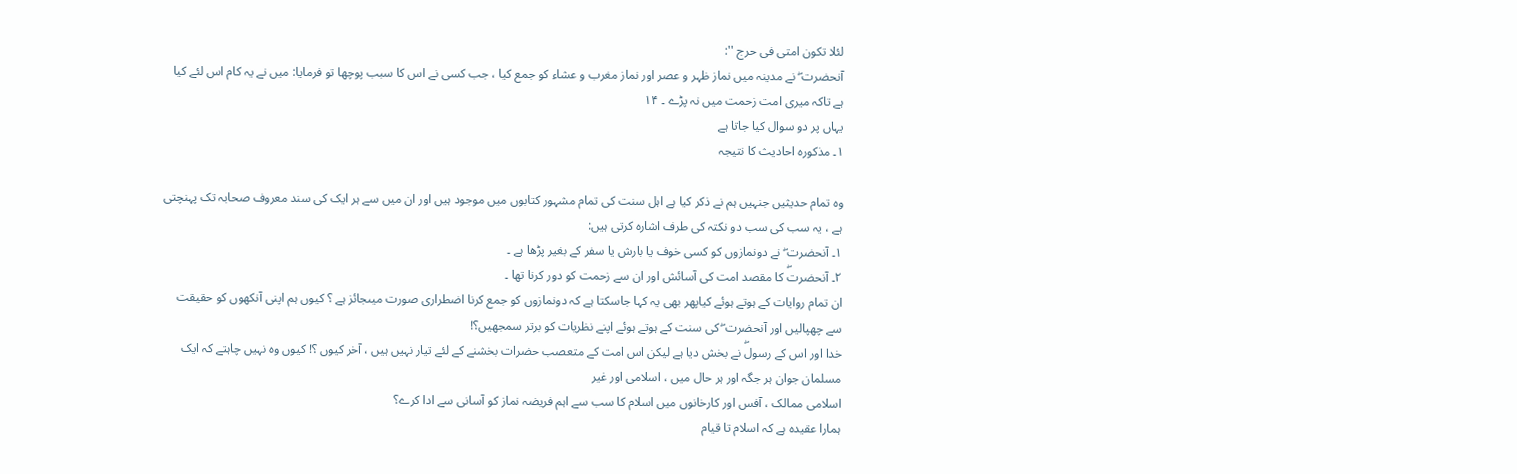لئلا تکون امتی فی حرج '':
آنحضرت ۖ نے مدینہ میں نماز ظہر و عصر اور نماز مغرب و عشاء کو جمع کیا ، جب کسی نے اس کا سبب پوچھا تو فرمایا: میں نے یہ کام اس لئے کیا ہے تاکہ میری امت زحمت میں نہ پڑے ۔ ۱۴
یہاں پر دو سوال کیا جاتا ہے
١۔ مذکورہ احادیث کا نتیجہ

وہ تمام حدیثیں جنہیں ہم نے ذکر کیا ہے اہل سنت کی تمام مشہور کتابوں میں موجود ہیں اور ان میں سے ہر ایک کی سند معروف صحابہ تک پہنچتی ہے ، یہ سب کی سب دو نکتہ کی طرف اشارہ کرتی ہیں:
١۔ آنحضرت ۖ نے دونمازوں کو کسی خوف یا بارش یا سفر کے بغیر پڑھا ہے ۔
٢۔ آنحضرتۖ کا مقصد امت کی آسائش اور ان سے زحمت کو دور کرنا تھا ۔
ان تمام روایات کے ہوتے ہوئے کیاپھر بھی یہ کہا جاسکتا ہے کہ دونمازوں کو جمع کرنا اضطراری صورت میںجائز ہے ؟ کیوں ہم اپنی آنکھوں کو حقیقت سے چھپالیں اور آنحضرت ۖ کی سنت کے ہوتے ہوئے اپنے نظریات کو برتر سمجھیں؟!
خدا اور اس کے رسولۖ نے بخش دیا ہے لیکن اس امت کے متعصب حضرات بخشنے کے لئے تیار نہیں ہیں ، آخر کیوں ؟! کیوں وہ نہیں چاہتے کہ ایک مسلمان جوان ہر جگہ اور ہر حال میں ، اسلامی اور غیر
اسلامی ممالک ، آفس اور کارخانوں میں اسلام کا سب سے اہم فریضہ نماز کو آسانی سے ادا کرے؟
ہمارا عقیدہ ہے کہ اسلام تا قیام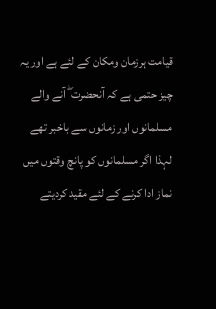قیامت ہرزمان ومکان کے لئے ہے اور یہ چیز حتمی ہے کہ آنحضرت ۖ آنے والے مسلمانوں اور زمانوں سے باخبر تھے لہذا اگر مسلمانوں کو پانچ وقتوں میں نماز ادا کرنے کے لئے مقید کردیتے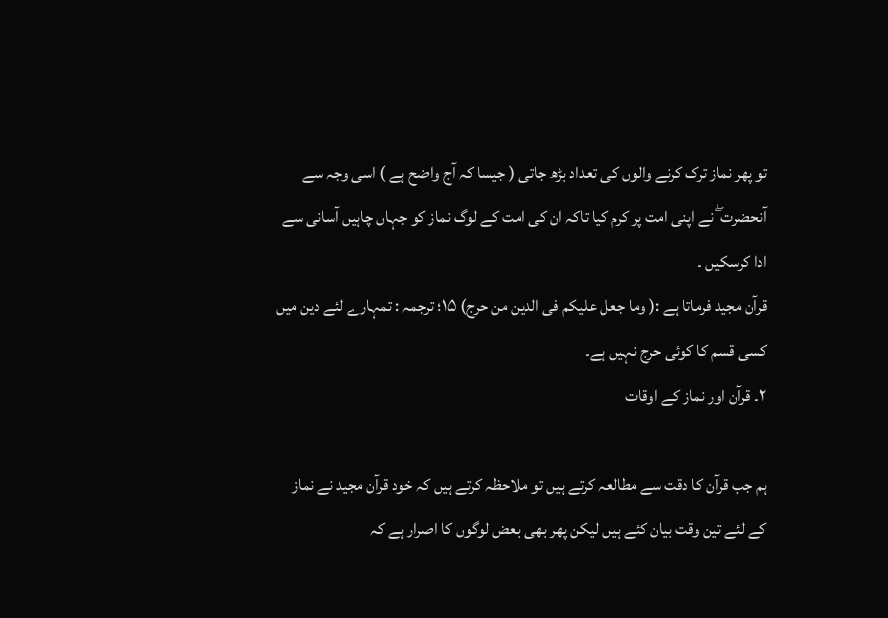تو پھر نماز ترک کرنے والوں کی تعداد بڑھ جاتی ( جیسا کہ آج واضح ہے ) اسی وجہ سے آنحضرت ۖ نے اپنی امت پر کرم کیا تاکہ ان کی امت کے لوگ نماز کو جہاں چاہیں آسانی سے ادا کرسکیں ۔
قرآن مجید فرماتا ہے :( وما جعل علیکم فی الدین من حرج) ۱۵؛ ترجمہ : تمہارے لئے دین میں کسی قسم کا کوئی حرج نہیں ہے۔
٢۔ قرآن اور نماز کے اوقات

ہم جب قرآن کا دقت سے مطالعہ کرتے ہیں تو ملاحظہ کرتے ہیں کہ خود قرآن مجید نے نماز کے لئے تین وقت بیان کئے ہیں لیکن پھر بھی بعض لوگوں کا اصرار ہے کہ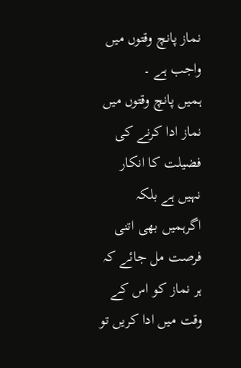نماز پانچ وقتوں میں واجب ہے ۔
ہمیں پانچ وقتوں میں نماز ادا کرنے کی فضیلت کا انکار نہیں ہے بلکہ اگرہمیں بھی اتنی فرصت مل جائے کہ ہر نماز کو اس کے وقت میں ادا کریں تو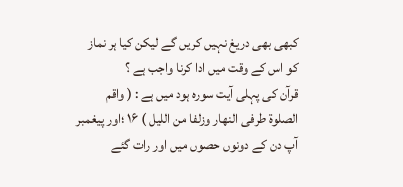کبھی بھی دریغ نہیں کریں گے لیکن کیا ہر نماز کو اس کے وقت میں ادا کرنا واجب ہے ؟
قرآن کی پہلی آیت سورہ ہود میں ہے : ( واقم الصلوة طرفی النهار وزلفا من اللیل ) ۱۶ ؛اور پیغمبر آپ دن کے دونوں حصوں میں اور رات گئے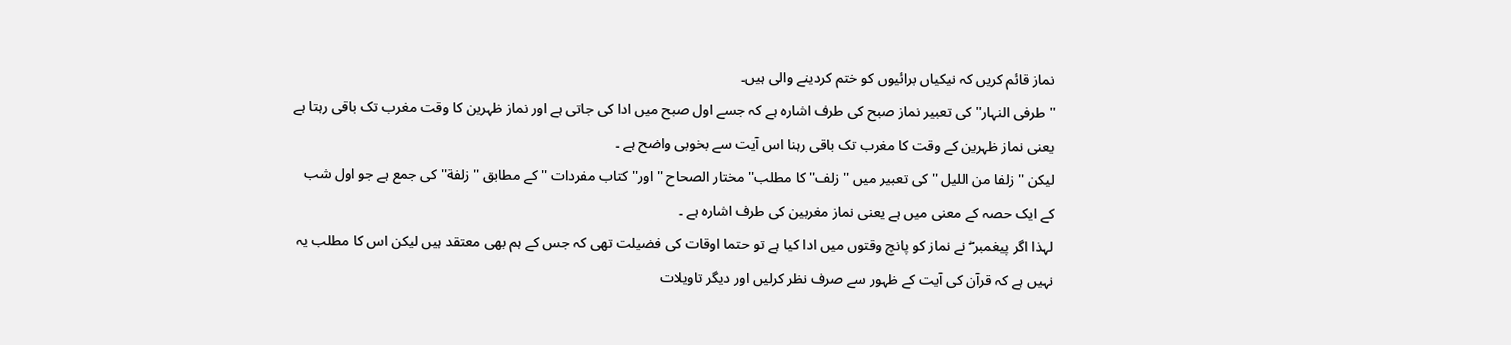نماز قائم کریں کہ نیکیاں برائیوں کو ختم کردینے والی ہیں۔
'' طرفی النہار'' کی تعبیر نماز صبح کی طرف اشارہ ہے کہ جسے اول صبح میں ادا کی جاتی ہے اور نماز ظہرین کا وقت مغرب تک باقی رہتا ہے یعنی نماز ظہرین کے وقت کا مغرب تک باقی رہنا اس آیت سے بخوبی واضح ہے ۔
لیکن '' زلفا من اللیل '' کی تعبیر میں '' زلف'' کا مطلب'' مختار الصحاح '' اور'' کتاب مفردات '' کے مطابق '' زلفة'' کی جمع ہے جو اول شب کے ایک حصہ کے معنی میں ہے یعنی نماز مغربین کی طرف اشارہ ہے ۔
لہذا اگر پیغمبر ۖ نے نماز کو پانچ وقتوں میں ادا کیا ہے تو حتما اوقات کی فضیلت تھی کہ جس کے ہم بھی معتقد ہیں لیکن اس کا مطلب یہ نہیں ہے کہ قرآن کی آیت کے ظہور سے صرف نظر کرلیں اور دیگر تاویلات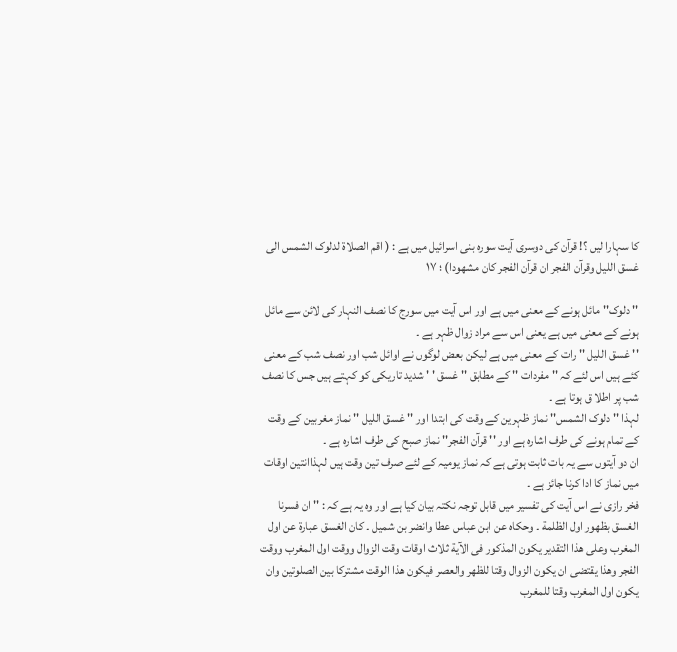کا سہارا لیں ؟! قرآن کی دوسری آیت سورہ بنی اسرائیل میں ہے : ( اقم الصلاة لدلوک الشمس الی غسق اللیل وقرآن الفجر ان قرآن الفجر کان مشهودا) ؛ ۱۷

'' دلوک'' مائل ہونے کے معنی میں ہے اور اس آیت میں سورج کا نصف النہار کی لائن سے مائل ہونے کے معنی میں ہے یعنی اس سے مراد زوال ظہر ہے ۔
'' غسق اللیل '' رات کے معنی میں ہے لیکن بعض لوگوں نے اوائل شب اور نصف شب کے معنی کئے ہیں اس لئے کہ '' مفردات '' کے مطابق '' غسق ' ' شدید تاریکی کو کہتے ہیں جس کا نصف شب پر اطلا ق ہوتا ہے ۔
لہذا '' دلوک الشمس'' نماز ظہرین کے وقت کی ابتدا اور '' غسق اللیل '' نماز مغربین کے وقت کے تمام ہونے کی طرف اشارہ ہے اور '' قرآن الفجر'' نماز صبح کی طرف اشارہ ہے ۔
ان دو آیتوں سے یہ بات ثابت ہوتی ہے کہ نماز یومیہ کے لئے صرف تین وقت ہیں لہذاانتین اوقات میں نماز کا ادا کرنا جائز ہے ۔
فخر رازی نے اس آیت کی تفسیر میں قابل توجہ نکتہ بیان کیا ہے اور وہ یہ ہے کہ : '' ان فسرنا الغسق بظهور اول الظلمة ۔ وحکاہ عن ابن عباس عطا وانضر بن شمیل ۔ کان الغسق عبارة عن اول المغرب وعلی هذا التقدیر یکون المذکور فی الآیة ثلاث اوقات وقت الزوال ووقت اول المغرب ووقت الفجر وهذا یقتضی ان یکون الزوال وقتا للظهر والعصر فیکون ھذا الوقت مشترکا بین الصلوتین وان یکون اول المغرب وقتا للمغرب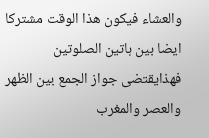والعشاء فیکون هذا الوقت مشترکا ایضا بین ہاتین الصلوتین فهذایقتضی جواز الجمع بین الظهر والعصر والمغرب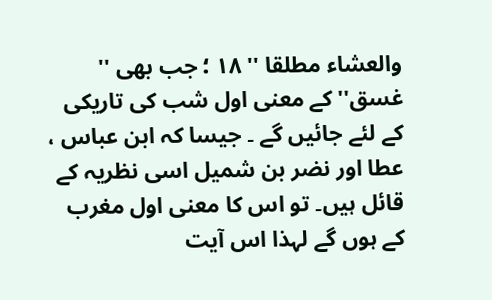والعشاء مطلقا '' ۱۸ ؛ جب بھی '' غسق'' کے معنی اول شب کی تاریکی کے لئے جائیں گے ۔ جیسا کہ ابن عباس ، عطا اور نضر بن شمیل اسی نظریہ کے قائل ہیں۔ تو اس کا معنی اول مغرب کے ہوں گے لہذا اس آیت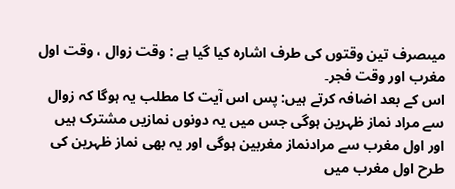میںصرف تین وقتوں کی طرف اشارہ کیا گیا ہے : وقت زوال ، وقت اول مغرب اور وقت فجر۔
اس کے بعد اضافہ کرتے ہیں: پس اس آیت کا مطلب یہ ہوگا کہ زوال سے مراد نماز ظہرین ہوگی جس میں یہ دونوں نمازیں مشترک ہیں اور اول مغرب سے مرادنماز مغربین ہوگی اور یہ بھی نماز ظہرین کی طرح اول مغرب میں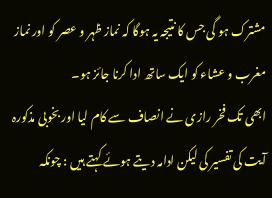مشترک ہو گی جس کا نتیجہ یہ ہوگا کہ نماز ظہر و عصر کو اور نماز مغرب و عشاء کو ایک ساتھ ادا کرنا جائز ہو۔
ابھی تک فخر رازی نے انصاف سے کام لیا اور بخوبی مذکورہ آیت کی تفسیر کی لیکن ادامہ دیتے ہوئے کہتے ہیں : چونکہ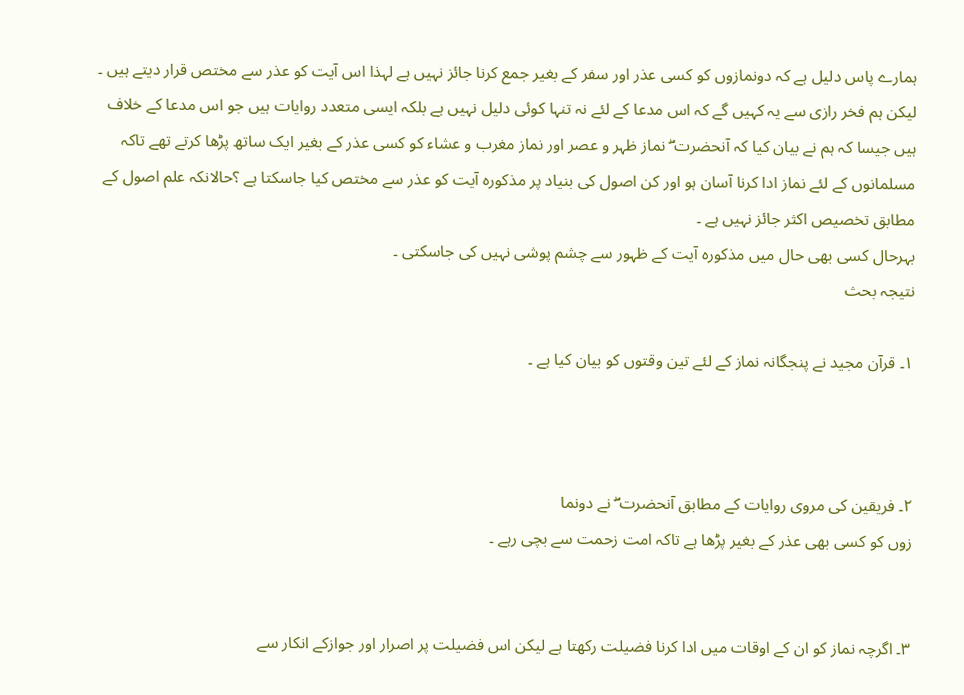ہمارے پاس دلیل ہے کہ دونمازوں کو کسی عذر اور سفر کے بغیر جمع کرنا جائز نہیں ہے لہذا اس آیت کو عذر سے مختص قرار دیتے ہیں ۔
لیکن ہم فخر رازی سے یہ کہیں گے کہ اس مدعا کے لئے نہ تنہا کوئی دلیل نہیں ہے بلکہ ایسی متعدد روایات ہیں جو اس مدعا کے خلاف ہیں جیسا کہ ہم نے بیان کیا کہ آنحضرت ۖ نماز ظہر و عصر اور نماز مغرب و عشاء کو کسی عذر کے بغیر ایک ساتھ پڑھا کرتے تھے تاکہ مسلمانوں کے لئے نماز ادا کرنا آسان ہو اور کن اصول کی بنیاد پر مذکورہ آیت کو عذر سے مختص کیا جاسکتا ہے ؟حالانکہ علم اصول کے مطابق تخصیص اکثر جائز نہیں ہے ۔
بہرحال کسی بھی حال میں مذکورہ آیت کے ظہور سے چشم پوشی نہیں کی جاسکتی ۔
نتیجہ بحث

١۔ قرآن مجید نے پنجگانہ نماز کے لئے تین وقتوں کو بیان کیا ہے ۔



٢۔ فریقین کی مروی روایات کے مطابق آنحضرت ۖ نے دونما
زوں کو کسی بھی عذر کے بغیر پڑھا ہے تاکہ امت زحمت سے بچی رہے ۔


٣۔ اگرچہ نماز کو ان کے اوقات میں ادا کرنا فضیلت رکھتا ہے لیکن اس فضیلت پر اصرار اور جوازکے انکار سے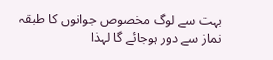بہت سے لوگ مخصوص جوانوں کا طبقہ نماز سے دور ہوجائے گا لہذا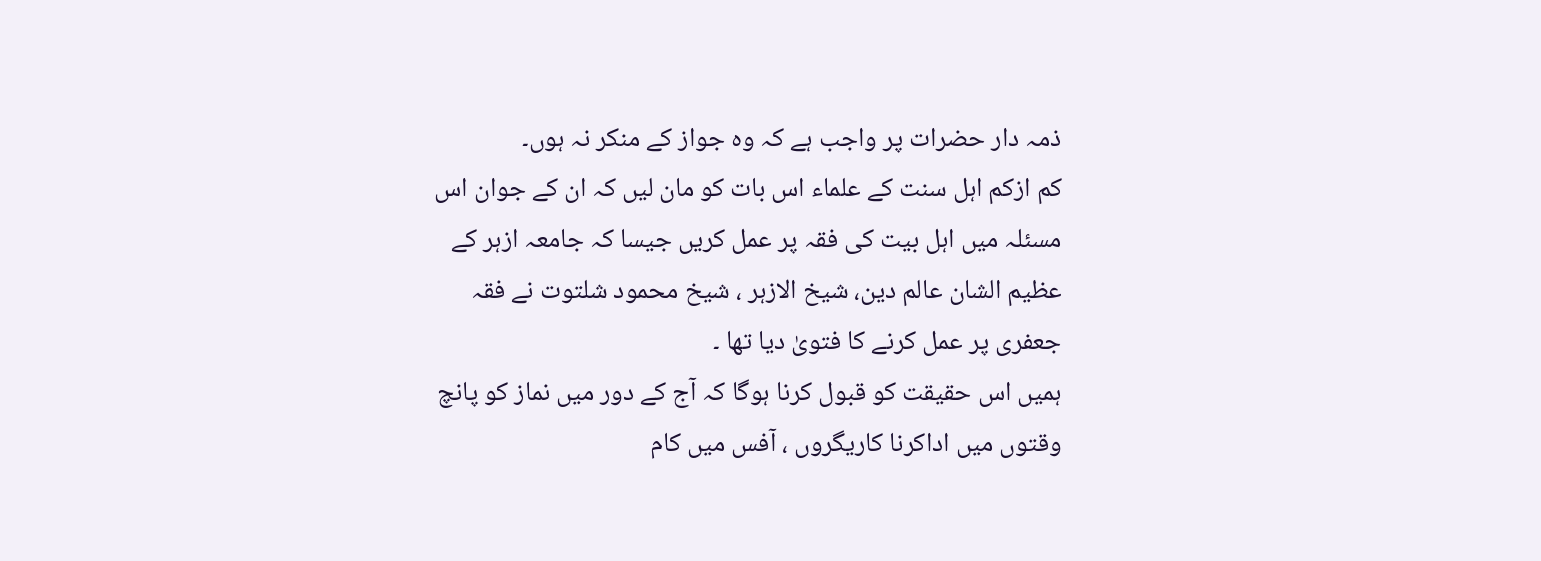ذمہ دار حضرات پر واجب ہے کہ وہ جواز کے منکر نہ ہوں۔
کم ازکم اہل سنت کے علماء اس بات کو مان لیں کہ ان کے جوان اس مسئلہ میں اہل بیت کی فقہ پر عمل کریں جیسا کہ جامعہ ازہر کے عظیم الشان عالم دین، شیخ الازہر ، شیخ محمود شلتوت نے فقہ جعفری پر عمل کرنے کا فتویٰ دیا تھا ۔
ہمیں اس حقیقت کو قبول کرنا ہوگا کہ آج کے دور میں نماز کو پانچ وقتوں میں اداکرنا کاریگروں ، آفس میں کام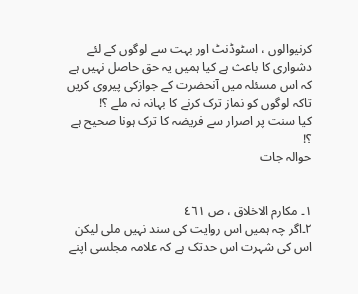کرنیوالوں ، اسٹوڈنٹ اور بہت سے لوگوں کے لئے دشواری کا باعث ہے کیا ہمیں یہ حق حاصل نہیں ہے کہ اس مسئلہ میں آنحضرت کے جوازکی پیروی کریں تاکہ لوگوں کو نماز ترک کرنے کا بہانہ نہ ملے ؟!
کیا سنت پر اصرار سے فریضہ کا ترک ہونا صحیح ہے ؟!
حوالہ جات


١۔ مکارم الاخلاق ، ص ٤٦١
٢۔اگر چہ ہمیں اس روایت کی سند نہیں ملی لیکن اس کی شہرت اس حدتک ہے کہ علامہ مجلسی اپنے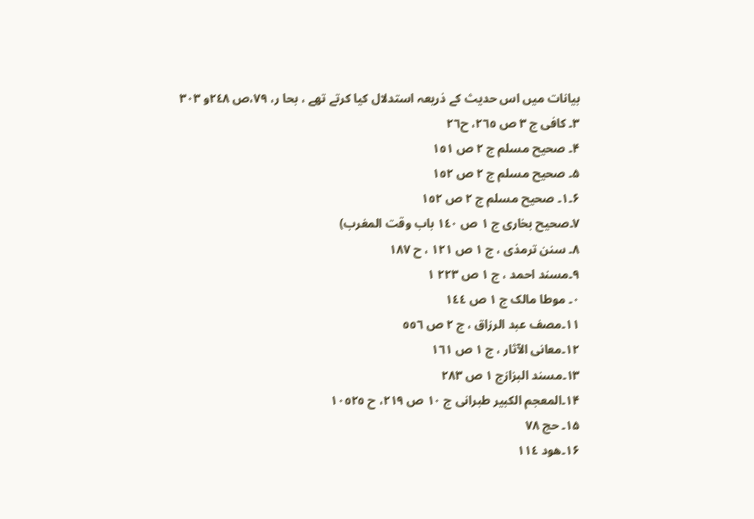بیانات میں اس حدیث کے ذریعہ استدلال کیا کرتے تھے ، بحا ر، ٧٩،ص ٢٤٨و ٣٠٣
٣۔ کافی ج ٣ ص ٢٦٥، ح٢٦
۴۔ صحیح مسلم ج ٢ ص ١٥١
۵۔ صحیح مسلم ج ٢ ص ١٥٢
۶۔١۔ صحیح مسلم ج ٢ ص ١٥٢
۷۔صحیح بخاری ج ١ ص ١٤٠ باب وقت المغرب)
۸۔ سنن ترمذی ، ج ١ ص ١٢١ ، ح ١٨٧
۹۔مسند احمد ، ج ١ ص ٢٢٣ ۱
۰۔ موطا مالک ج ١ ص ١٤٤
۱۱۔مصف عبد الرزاق ، ج ٢ ص ٥٥٦
۱۲۔معانی الآثار ، ج ١ ص ١٦١
۱۳۔مسند البزازج ١ ص ٢٨٣
۱۴۔المعجم الکبیر طبرانی ج ١٠ ص ٢١٩، ح ١٠٥٢٥
۱۵۔ حج ٧٨
۱۶۔ھود ١١٤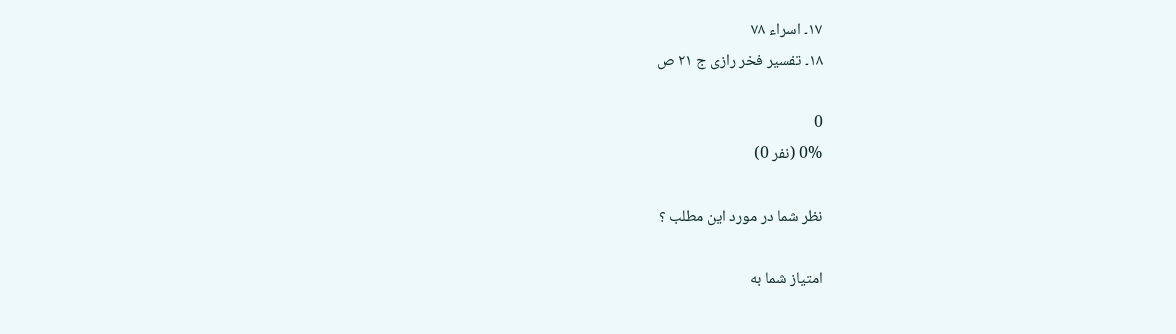۱۷۔ اسراء ٧٨
۱۸۔ تفسیر فخر رازی ج ٢١ ص

0
0% (نفر 0)

نظر شما در مورد این مطلب ؟

امتیاز شما به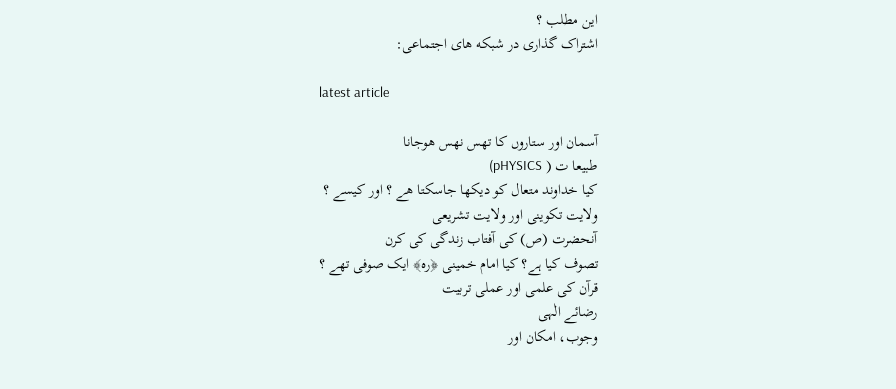این مطلب ؟
اشتراک گذاری در شبکه های اجتماعی:

latest article

آسمان اور ستاروں کا تھس نھس ھوجانا
طبیعا ت ( pHYSICS)
کیا خداوند متعال کو دیکھا جاسکتا ھے ؟ اور کیسے ؟
ولایت تکوینی اور ولایت تشریعی
آنحضرت (ص) کی آفتاب زندگی کی کرن
تصوف کیا ہے؟ کیا امام خمینی ﴿رہ﴾ ایک صوفی تھے ؟
قرآن کی علمی اور عملی تربیت
رضائے الٰہی
وجوب، امکان اور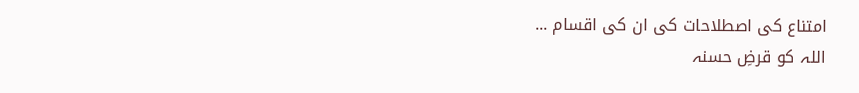امتناع کی اصطلاحات کی ان کی اقسام ...
اللہ کو قرضِ حسنہ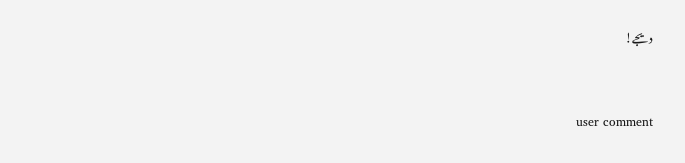دیجے!


user comment